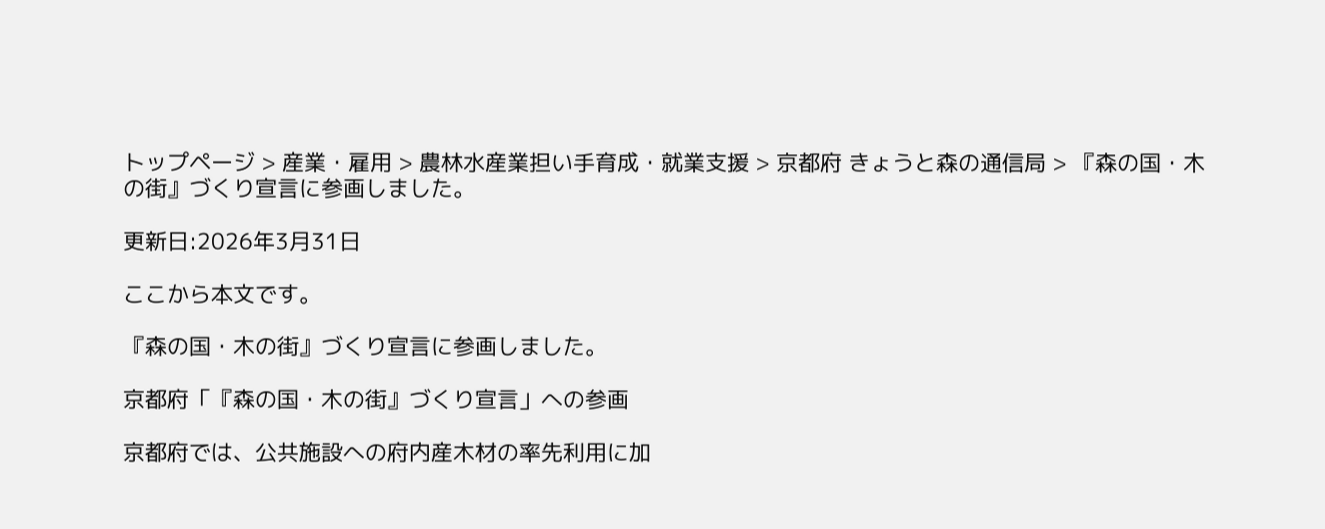トップページ > 産業・雇用 > 農林水産業担い手育成・就業支援 > 京都府 きょうと森の通信局 > 『森の国・木の街』づくり宣言に参画しました。

更新日:2026年3月31日

ここから本文です。

『森の国・木の街』づくり宣言に参画しました。

京都府「『森の国・木の街』づくり宣言」への参画

京都府では、公共施設への府内産木材の率先利用に加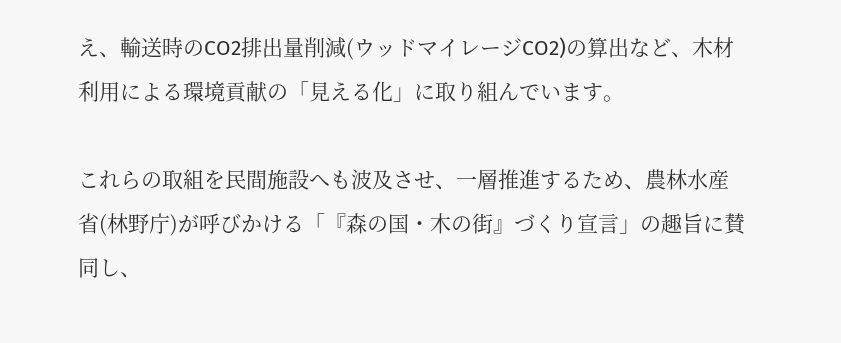え、輸送時のCO2排出量削減(ウッドマイレージCO2)の算出など、木材利用による環境貢献の「見える化」に取り組んでいます。

これらの取組を民間施設へも波及させ、一層推進するため、農林水産省(林野庁)が呼びかける「『森の国・木の街』づくり宣言」の趣旨に賛同し、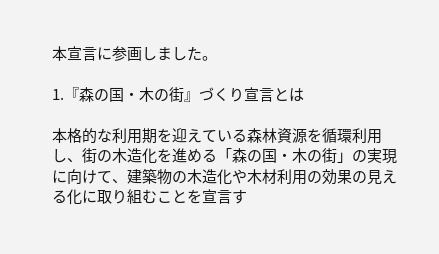本宣言に参画しました。

1.『森の国・木の街』づくり宣言とは

本格的な利用期を迎えている森林資源を循環利用し、街の木造化を進める「森の国・木の街」の実現に向けて、建築物の木造化や木材利用の効果の見える化に取り組むことを宣言す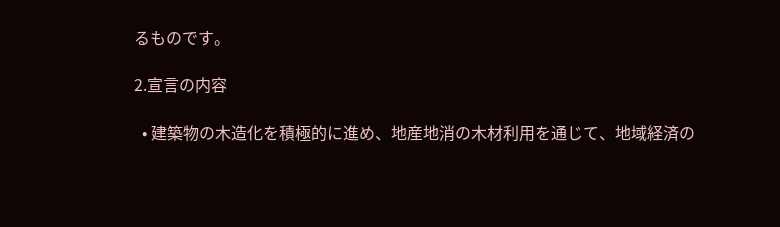るものです。

2.宣言の内容

  • 建築物の木造化を積極的に進め、地産地消の木材利用を通じて、地域経済の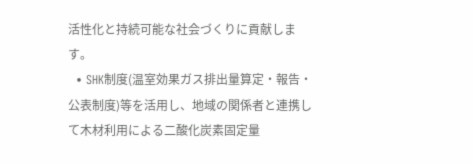活性化と持続可能な社会づくりに貢献します。
  • SHK制度(温室効果ガス排出量算定・報告・公表制度)等を活用し、地域の関係者と連携して木材利用による二酸化炭素固定量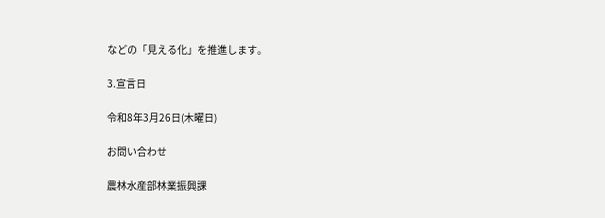などの「見える化」を推進します。

3.宣言日

令和8年3月26日(木曜日)

お問い合わせ

農林水産部林業振興課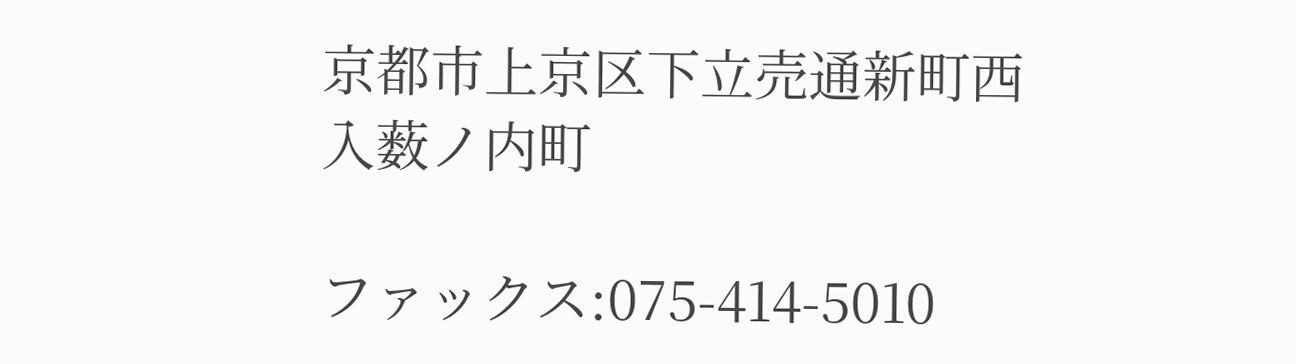京都市上京区下立売通新町西入薮ノ内町

ファックス:075-414-5010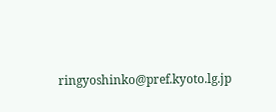ringyoshinko@pref.kyoto.lg.jp